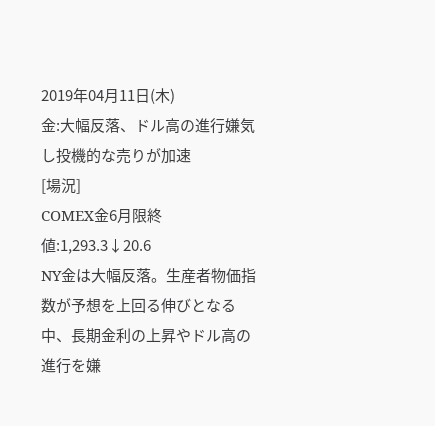2019年04月11日(木)
金:大幅反落、ドル高の進行嫌気し投機的な売りが加速
[場況]
COMEX金6月限終値:1,293.3↓20.6
NY金は大幅反落。生産者物価指数が予想を上回る伸びとなる中、長期金利の上昇やドル高の進行を嫌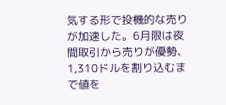気する形で投機的な売りが加速した。6月限は夜間取引から売りが優勢、1,310ドルを割り込むまで値を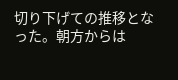切り下げての推移となった。朝方からは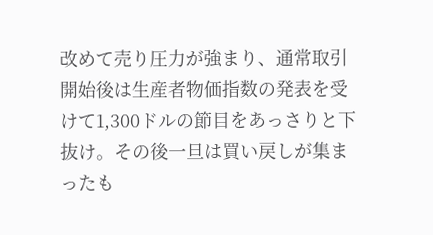改めて売り圧力が強まり、通常取引開始後は生産者物価指数の発表を受けて1,300ドルの節目をあっさりと下抜け。その後一旦は買い戻しが集まったも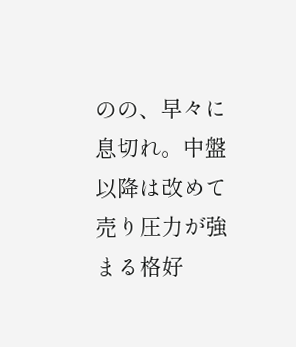のの、早々に息切れ。中盤以降は改めて売り圧力が強まる格好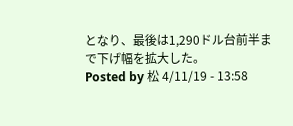となり、最後は1,290ドル台前半まで下げ幅を拡大した。
Posted by 松 4/11/19 - 13:58